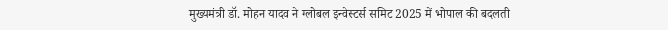मुख्यमंत्री डॉ. मोहन यादव ने ग्लोबल इन्वेस्टर्स समिट 2025 में भोपाल की बदलती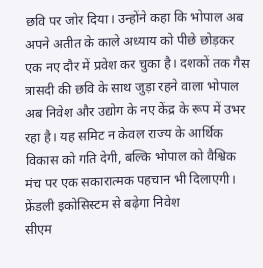छवि पर जोर दिया। उन्होंने कहा कि भोपाल अब अपने अतीत के काले अध्याय को पीछे छोड़कर एक नए दौर में प्रवेश कर चुका है। दशकों तक गैस त्रासदी की छवि के साथ जुड़ा रहने वाला भोपाल अब निवेश और उद्योग के नए केंद्र के रूप में उभर रहा है। यह समिट न केवल राज्य के आर्थिक विकास को गति देगी, बल्कि भोपाल को वैश्विक मंच पर एक सकारात्मक पहचान भी दिलाएगी।
फ्रेंडली इकोसिस्टम से बढ़ेगा निवेश
सीएम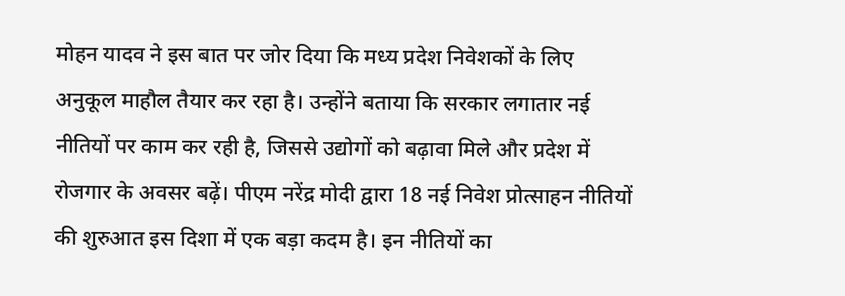मोहन यादव ने इस बात पर जोर दिया कि मध्य प्रदेश निवेशकों के लिए अनुकूल माहौल तैयार कर रहा है। उन्होंने बताया कि सरकार लगातार नई नीतियों पर काम कर रही है, जिससे उद्योगों को बढ़ावा मिले और प्रदेश में रोजगार के अवसर बढ़ें। पीएम नरेंद्र मोदी द्वारा 18 नई निवेश प्रोत्साहन नीतियों की शुरुआत इस दिशा में एक बड़ा कदम है। इन नीतियों का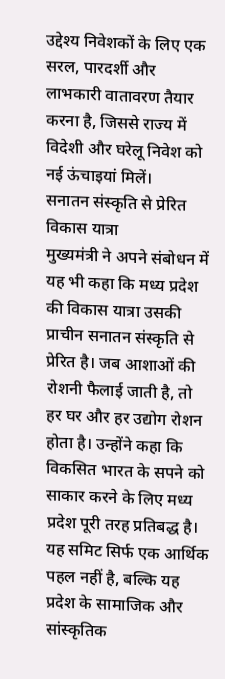उद्देश्य निवेशकों के लिए एक सरल, पारदर्शी और लाभकारी वातावरण तैयार करना है, जिससे राज्य में विदेशी और घरेलू निवेश को नई ऊंचाइयां मिलें।
सनातन संस्कृति से प्रेरित विकास यात्रा
मुख्यमंत्री ने अपने संबोधन में यह भी कहा कि मध्य प्रदेश की विकास यात्रा उसकी प्राचीन सनातन संस्कृति से प्रेरित है। जब आशाओं की रोशनी फैलाई जाती है, तो हर घर और हर उद्योग रोशन होता है। उन्होंने कहा कि विकसित भारत के सपने को साकार करने के लिए मध्य प्रदेश पूरी तरह प्रतिबद्ध है। यह समिट सिर्फ एक आर्थिक पहल नहीं है, बल्कि यह प्रदेश के सामाजिक और सांस्कृतिक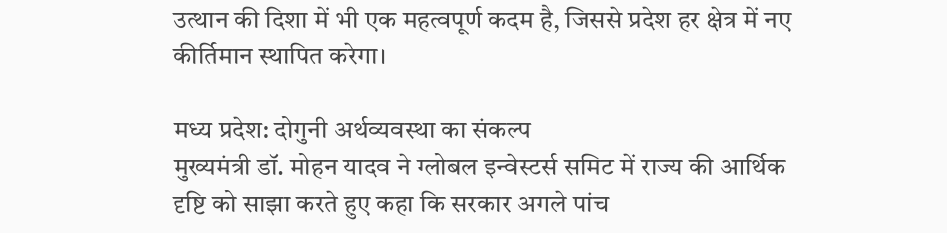उत्थान की दिशा में भी एक महत्वपूर्ण कदम है, जिससे प्रदेश हर क्षेत्र में नए कीर्तिमान स्थापित करेगा।

मध्य प्रदेश: दोगुनी अर्थव्यवस्था का संकल्प
मुख्यमंत्री डॉ. मोहन यादव ने ग्लोबल इन्वेस्टर्स समिट में राज्य की आर्थिक दृष्टि को साझा करते हुए कहा कि सरकार अगले पांच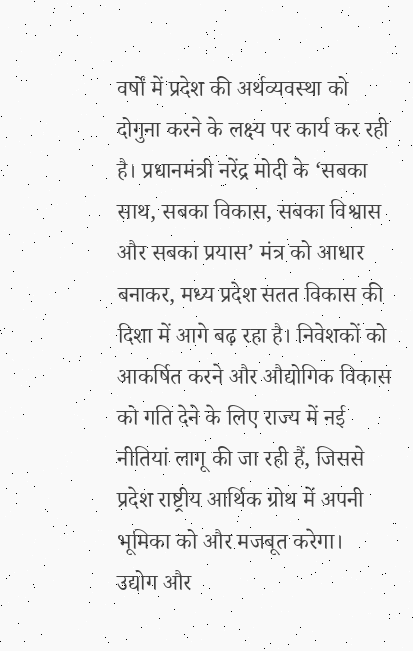वर्षों में प्रदेश की अर्थव्यवस्था को दोगुना करने के लक्ष्य पर कार्य कर रही है। प्रधानमंत्री नरेंद्र मोदी के ‘सबका साथ, सबका विकास, सबका विश्वास और सबका प्रयास’ मंत्र को आधार बनाकर, मध्य प्रदेश सतत विकास की दिशा में आगे बढ़ रहा है। निवेशकों को आकर्षित करने और औद्योगिक विकास को गति देने के लिए राज्य में नई नीतियां लागू की जा रही हैं, जिससे प्रदेश राष्ट्रीय आर्थिक ग्रोथ में अपनी भूमिका को और मजबूत करेगा।
उद्योग और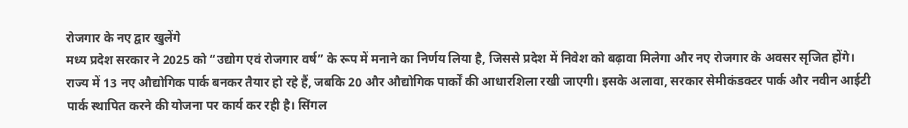रोजगार के नए द्वार खुलेंगे
मध्य प्रदेश सरकार ने 2025 को “उद्योग एवं रोजगार वर्ष” के रूप में मनाने का निर्णय लिया है, जिससे प्रदेश में निवेश को बढ़ावा मिलेगा और नए रोजगार के अवसर सृजित होंगे। राज्य में 13 नए औद्योगिक पार्क बनकर तैयार हो रहे हैं, जबकि 20 और औद्योगिक पार्कों की आधारशिला रखी जाएगी। इसके अलावा, सरकार सेमीकंडक्टर पार्क और नवीन आईटी पार्क स्थापित करने की योजना पर कार्य कर रही है। सिंगल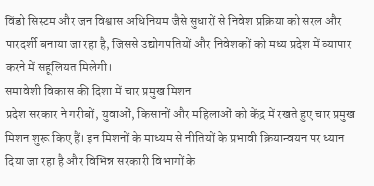विंडो सिस्टम और जन विश्वास अधिनियम जैसे सुधारों से निवेश प्रक्रिया को सरल और पारदर्शी बनाया जा रहा है, जिससे उद्योगपतियों और निवेशकों को मध्य प्रदेश में व्यापार करने में सहूलियत मिलेगी।
समावेशी विकास की दिशा में चार प्रमुख मिशन
प्रदेश सरकार ने गरीबों, युवाओं, किसानों और महिलाओं को केंद्र में रखते हुए चार प्रमुख मिशन शुरू किए हैं। इन मिशनों के माध्यम से नीतियों के प्रभावी क्रियान्वयन पर ध्यान दिया जा रहा है और विभिन्न सरकारी विभागों के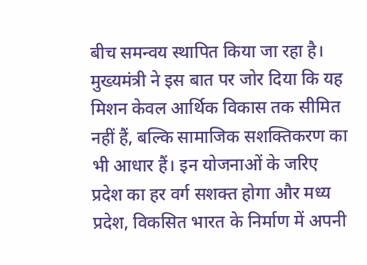बीच समन्वय स्थापित किया जा रहा है। मुख्यमंत्री ने इस बात पर जोर दिया कि यह मिशन केवल आर्थिक विकास तक सीमित नहीं हैं, बल्कि सामाजिक सशक्तिकरण का भी आधार हैं। इन योजनाओं के जरिए प्रदेश का हर वर्ग सशक्त होगा और मध्य प्रदेश, विकसित भारत के निर्माण में अपनी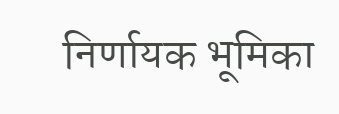निर्णायक भूमिका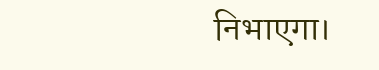निभाएगा।